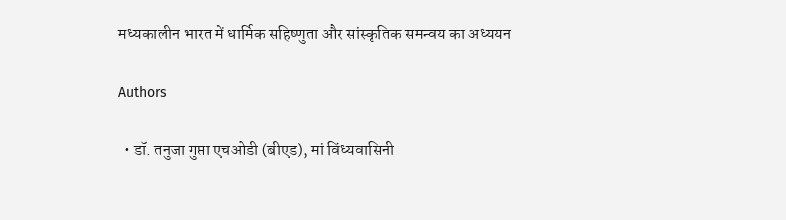मध्यकालीन भारत में धार्मिक सहिष्णुता और सांस्कृतिक समन्वय का अध्ययन

Authors

  • डॉ. तनुजा गुप्ता एचओडी (बीएड), मां विंध्यवासिनी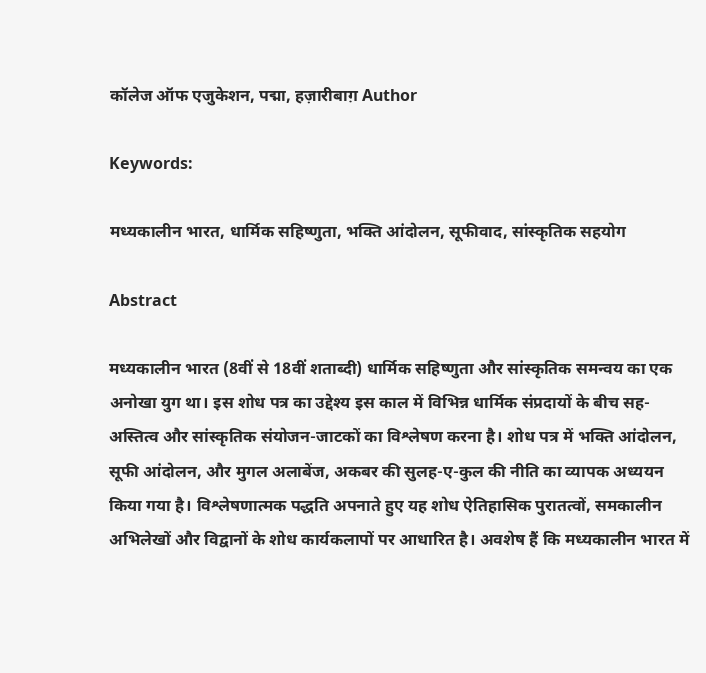कॉलेज ऑफ एजुकेशन, पद्मा, हज़ारीबाग़ Author

Keywords:

मध्यकालीन भारत, धार्मिक सहिष्णुता, भक्ति आंदोलन, सूफीवाद, सांस्कृतिक सहयोग

Abstract

मध्यकालीन भारत (8वीं से 18वीं शताब्दी) धार्मिक सहिष्णुता और सांस्कृतिक समन्वय का एक अनोखा युग था। इस शोध पत्र का उद्देश्य इस काल में विभिन्न धार्मिक संप्रदायों के बीच सह-अस्तित्व और सांस्कृतिक संयोजन-जाटकों का विश्लेषण करना है। शोध पत्र में भक्ति आंदोलन, सूफी आंदोलन, और मुगल अलाबेंज, अकबर की सुलह-ए-कुल की नीति का व्यापक अध्ययन किया गया है। विश्लेषणात्मक पद्धति अपनाते हुए यह शोध ऐतिहासिक पुरातत्वों, समकालीन अभिलेखों और विद्वानों के शोध कार्यकलापों पर आधारित है। अवशेष हैं कि मध्यकालीन भारत में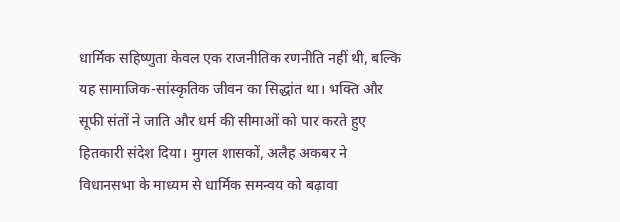धार्मिक सहिष्णुता केवल एक राजनीतिक रणनीति नहीं थी, बल्कि यह सामाजिक-सांस्कृतिक जीवन का सिद्धांत था। भक्ति और सूफी संतों ने जाति और धर्म की सीमाओं को पार करते हुए हितकारी संदेश दिया। मुगल शासकों, अलैह अकबर ने विधानसभा के माध्यम से धार्मिक समन्वय को बढ़ावा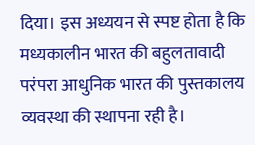दिया। इस अध्ययन से स्पष्ट होता है कि मध्यकालीन भारत की बहुलतावादी परंपरा आधुनिक भारत की पुस्तकालय व्यवस्था की स्थापना रही है।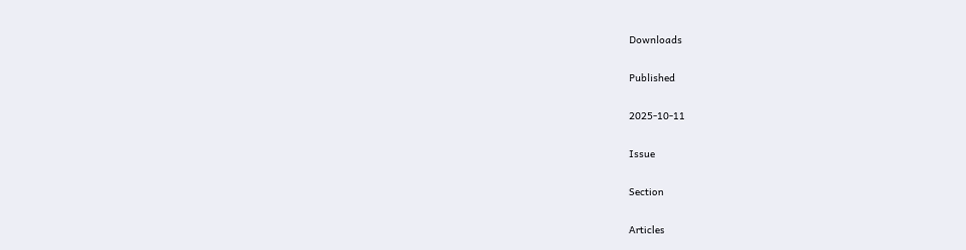Downloads

Published

2025-10-11

Issue

Section

Articles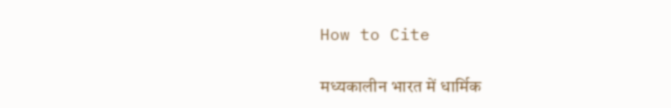How to Cite

मध्यकालीन भारत में धार्मिक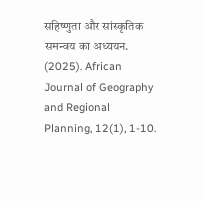सहिष्णुता और सांस्कृतिक समन्वय का अध्ययन. (2025). African Journal of Geography and Regional Planning, 12(1), 1-10.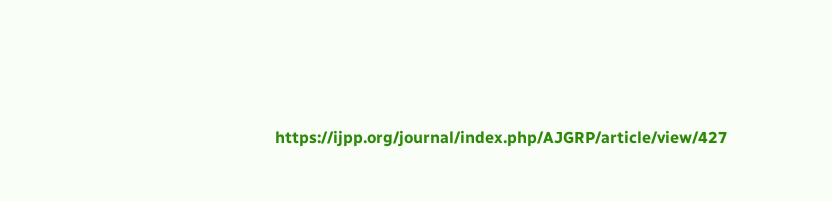https://ijpp.org/journal/index.php/AJGRP/article/view/427